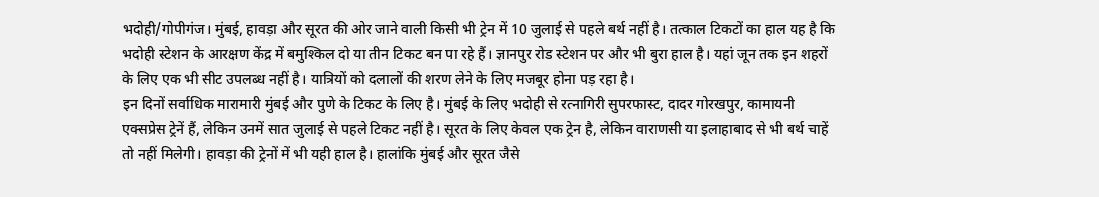भदोही/गोपीगंज। मुंबई, हावड़ा और सूरत की ओर जाने वाली किसी भी ट्रेन में 10 जुलाई से पहले बर्थ नहीं है। तत्काल टिकटों का हाल यह है कि भदोही स्टेशन के आरक्षण केंद्र में बमुश्किल दो या तीन टिकट बन पा रहे हैं। ज्ञानपुर रोड स्टेशन पर और भी बुरा हाल है। यहां जून तक इन शहरों के लिए एक भी सीट उपलब्ध नहीं है। यात्रियों को दलालों की शरण लेने के लिए मजबूर होना पड़ रहा है।
इन दिनों सर्वाधिक मारामारी मुंबई और पुणे के टिकट के लिए है। मुंबई के लिए भदोही से रत्नागिरी सुपरफास्ट, दादर गोरखपुर, कामायनी एक्सप्रेस ट्रेनें हैं, लेकिन उनमें सात जुलाई से पहले टिकट नहीं है। सूरत के लिए केवल एक ट्रेन है, लेकिन वाराणसी या इलाहाबाद से भी बर्थ चाहें तो नहीं मिलेगी। हावड़ा की ट्रेनों में भी यही हाल है। हालांकि मुंबई और सूरत जैसे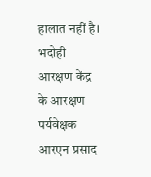हालात नहीं है। भदोही आरक्षण केंद्र के आरक्षण पर्यवेक्षक आरएन प्रसाद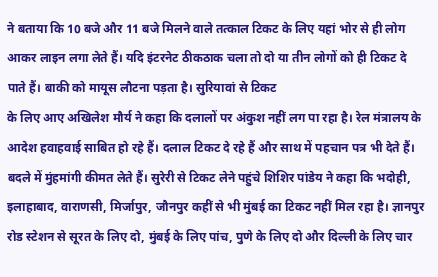ने बताया कि 10 बजे और 11 बजे मिलने वाले तत्काल टिकट के लिए यहां भोर से ही लोग आकर लाइन लगा लेते हैं। यदि इंटरनेट ठीकठाक चला तो दो या तीन लोगों को ही टिकट दे पाते हैं। बाकी को मायूस लौटना पड़ता है। सुरियावां से टिकट
के लिए आए अखिलेश मौर्य ने कहा कि दलालों पर अंकुश नहीं लग पा रहा है। रेल मंत्रालय के आदेश हवाहवाई साबित हो रहे हैं। दलाल टिकट दे रहे हैं और साथ में पहचान पत्र भी देते हैं। बदले में मुंहमांगी कीमत लेते हैं। सुरेरी से टिकट लेने पहुंचे शिशिर पांडेय ने कहा कि भदोही, इलाहाबाद, वाराणसी, मिर्जापुर, जौनपुर कहीं से भी मुंबई का टिकट नहीं मिल रहा है। ज्ञानपुर रोड स्टेशन से सूरत के लिए दो, मुंबई के लिए पांच, पुणे के लिए दो और दिल्ली के लिए चार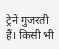ट्रेनें गुजरती हैं। किसी भी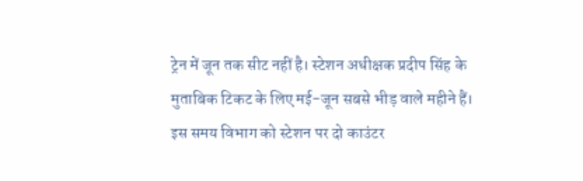ट्रेन में जून तक सीट नहीं है। स्टेशन अधीक्षक प्रदीप सिंह के मुताबिक टिकट के लिए मई-जून सबसे भीड़ वाले महीने हैं। इस समय विभाग को स्टेशन पर दो काउंटर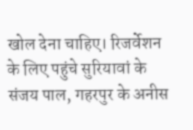खोल देना चाहिए। रिजर्वेशन के लिए पहुंचे सुरियावां के संजय पाल, गहरपुर के अनीस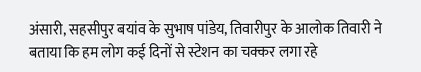अंसारी, सहसीपुर बयांव के सुभाष पांडेय, तिवारीपुर के आलोक तिवारी ने बताया कि हम लोग कई दिनों से स्टेशन का चक्कर लगा रहे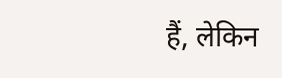हैं, लेकिन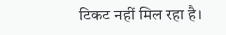टिकट नहीं मिल रहा है।